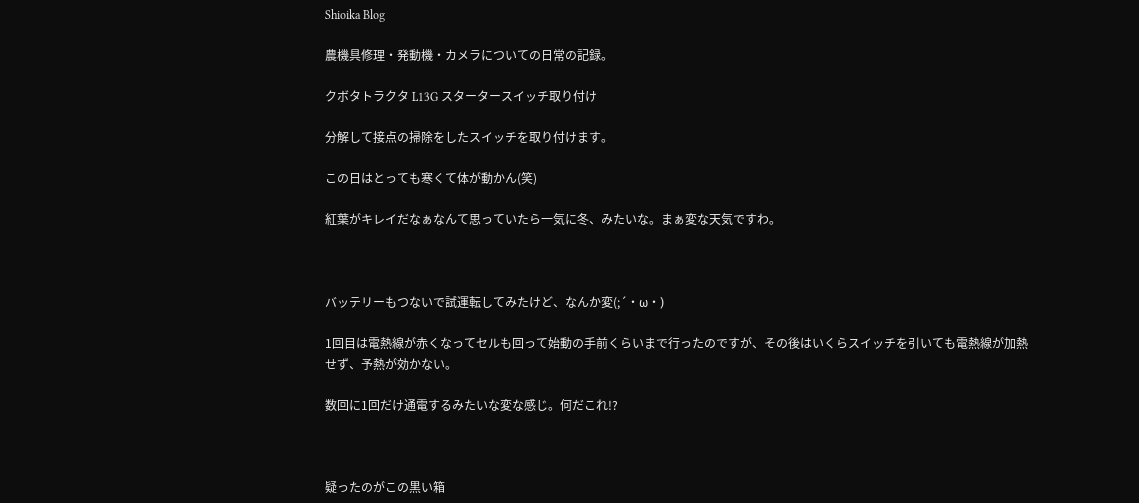Shioika Blog

農機具修理・発動機・カメラについての日常の記録。

クボタトラクタ L13G スタータースイッチ取り付け

分解して接点の掃除をしたスイッチを取り付けます。

この日はとっても寒くて体が動かん(笑)

紅葉がキレイだなぁなんて思っていたら一気に冬、みたいな。まぁ変な天気ですわ。



バッテリーもつないで試運転してみたけど、なんか変(;´・ω・)

1回目は電熱線が赤くなってセルも回って始動の手前くらいまで行ったのですが、その後はいくらスイッチを引いても電熱線が加熱せず、予熱が効かない。

数回に1回だけ通電するみたいな変な感じ。何だこれ!?



疑ったのがこの黒い箱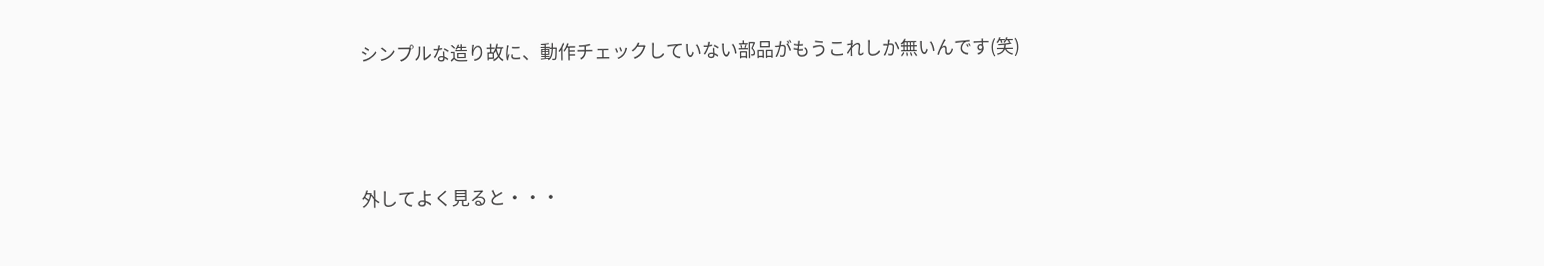シンプルな造り故に、動作チェックしていない部品がもうこれしか無いんです(笑)



外してよく見ると・・・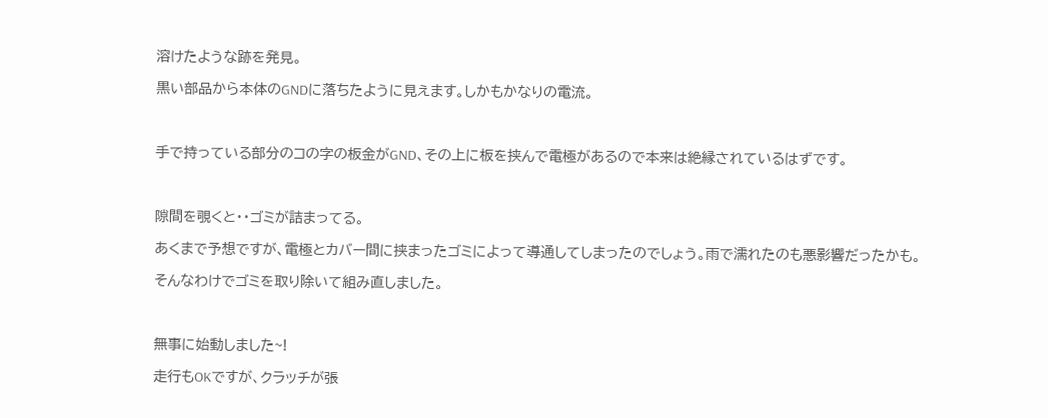溶けたような跡を発見。

黒い部品から本体のGNDに落ちたように見えます。しかもかなりの電流。



手で持っている部分のコの字の板金がGND、その上に板を挟んで電極があるので本来は絶縁されているはずです。



隙間を覗くと・・ゴミが詰まってる。

あくまで予想ですが、電極とカバー間に挟まったゴミによって導通してしまったのでしょう。雨で濡れたのも悪影響だったかも。

そんなわけでゴミを取り除いて組み直しました。



無事に始動しました~!

走行もOKですが、クラッチが張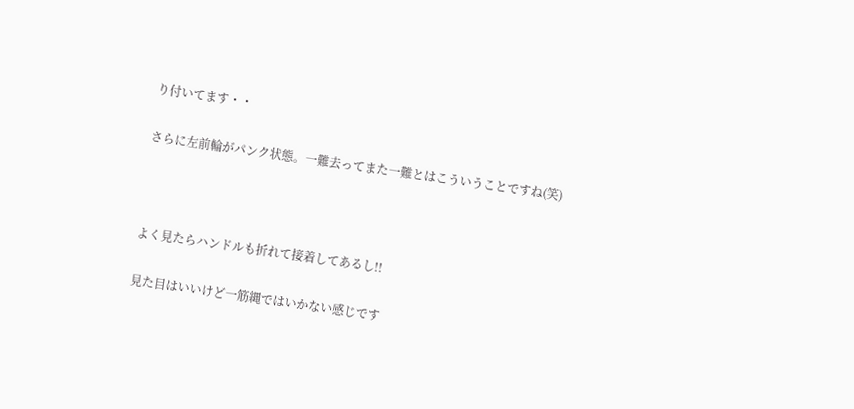り付いてます・・

さらに左前輪がパンク状態。一難去ってまた一難とはこういうことですね(笑)



よく見たらハンドルも折れて接着してあるし!!

見た目はいいけど一筋縄ではいかない感じです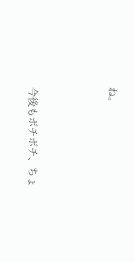ね。



今後もボチボチ、ちょ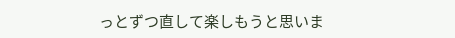っとずつ直して楽しもうと思いま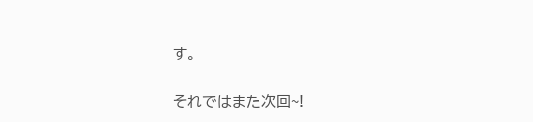す。

それではまた次回~!